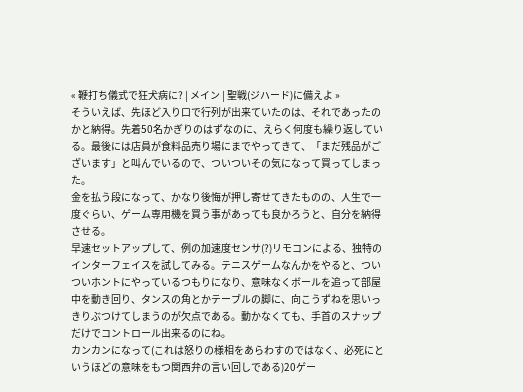« 鞭打ち儀式で狂犬病に? | メイン | 聖戦(ジハード)に備えよ »
そういえば、先ほど入り口で行列が出来ていたのは、それであったのかと納得。先着50名かぎりのはずなのに、えらく何度も繰り返している。最後には店員が食料品売り場にまでやってきて、「まだ残品がございます」と叫んでいるので、ついついその気になって買ってしまった。
金を払う段になって、かなり後悔が押し寄せてきたものの、人生で一度ぐらい、ゲーム専用機を買う事があっても良かろうと、自分を納得させる。
早速セットアップして、例の加速度センサ(?)リモコンによる、独特のインターフェイスを試してみる。テニスゲームなんかをやると、ついついホントにやっているつもりになり、意味なくボールを追って部屋中を動き回り、タンスの角とかテーブルの脚に、向こうずねを思いっきりぶつけてしまうのが欠点である。動かなくても、手首のスナップだけでコントロール出来るのにね。
カンカンになって(これは怒りの様相をあらわすのではなく、必死にというほどの意味をもつ関西弁の言い回しである)20ゲー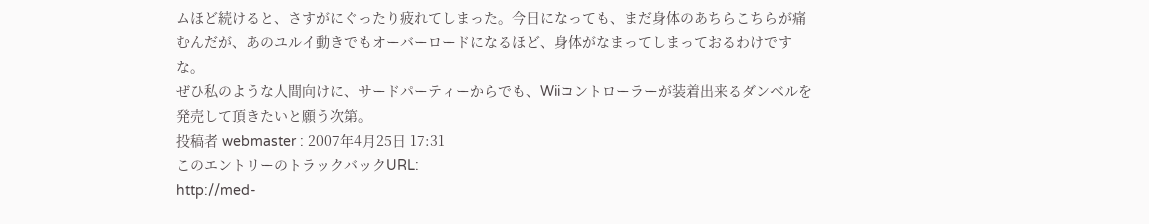ムほど続けると、さすがにぐったり疲れてしまった。今日になっても、まだ身体のあちらこちらが痛むんだが、あのユルイ動きでもオーバーロードになるほど、身体がなまってしまっておるわけですな。
ぜひ私のような人間向けに、サードパーティーからでも、Wiiコントローラーが装着出来るダンベルを発売して頂きたいと願う次第。
投稿者 webmaster : 2007年4月25日 17:31
このエントリーのトラックバックURL:
http://med-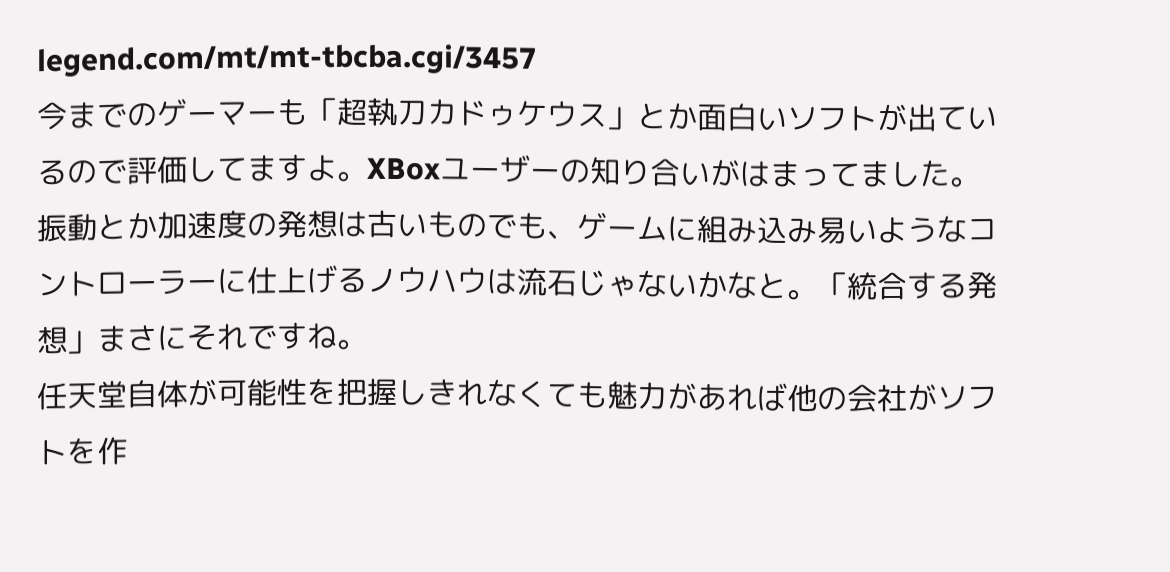legend.com/mt/mt-tbcba.cgi/3457
今までのゲーマーも「超執刀カドゥケウス」とか面白いソフトが出ているので評価してますよ。XBoxユーザーの知り合いがはまってました。
振動とか加速度の発想は古いものでも、ゲームに組み込み易いようなコントローラーに仕上げるノウハウは流石じゃないかなと。「統合する発想」まさにそれですね。
任天堂自体が可能性を把握しきれなくても魅力があれば他の会社がソフトを作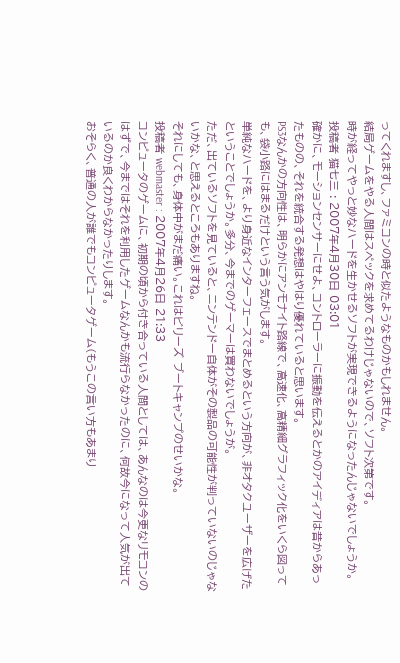ってくれますし、ファミコンの時と似たようなものかもしれません。
結局ゲームをやる人間はスペックを求めてるわけじゃないので、ソフト次第です。
時が経ってやっと妙なハードを生かせるソフトが実現できるようになったんじゃないでしょうか。
投稿者 猫七三 : 2007年4月30日 03:01
確かに、モーションセンサーにせよ、コントローラーに振動を伝えるとかのアイディアは昔からあったものの、それを統合する発想はやはり優れていると思います。
PS3なんかの方向性は、明らかにアンモナイト路線で、高速化、高精細グラフィック化をいくら図っても、袋小路にはまるだけという言う気がします。
単純なハードを、より身近なインターフェースでまとめるという方向が、非オタクユーザーを広げたということでしょうか。多分、今までのゲーマーは買わないでしょうが。
ただ、出ているソフトを見ていると、ニンテンドー自体がその製品の可能性が判っていないのじゃないかな、と思えるところもありますね。
それにしても、身体中がまだ痛い。これはビリーズ ブートキャンプのせいかな。
投稿者 webmaster : 2007年4月26日 21:33
コンピュータのゲームに、初期の頃から付き合っている人間としては、あんなのは今更なリモコンのはずで、今まではそれを利用したゲームなんかも流行らなかったのに、何故今になって人気が出ているのか良くわからなかったりします。
おそらく、普通の人が誰でもコンピュータゲーム(もうこの言い方もあまり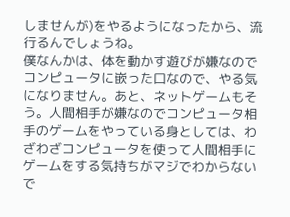しませんが)をやるようになったから、流行るんでしょうね。
僕なんかは、体を動かす遊びが嫌なのでコンピュータに嵌った口なので、やる気になりません。あと、ネットゲームもそう。人間相手が嫌なのでコンピュータ相手のゲームをやっている身としては、わざわざコンピュータを使って人間相手にゲームをする気持ちがマジでわからないで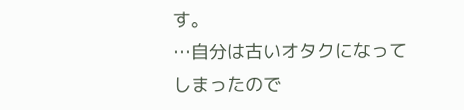す。
…自分は古いオタクになってしまったので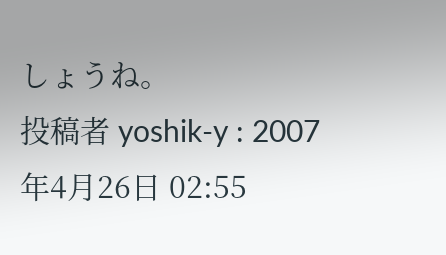しょうね。
投稿者 yoshik-y : 2007年4月26日 02:55